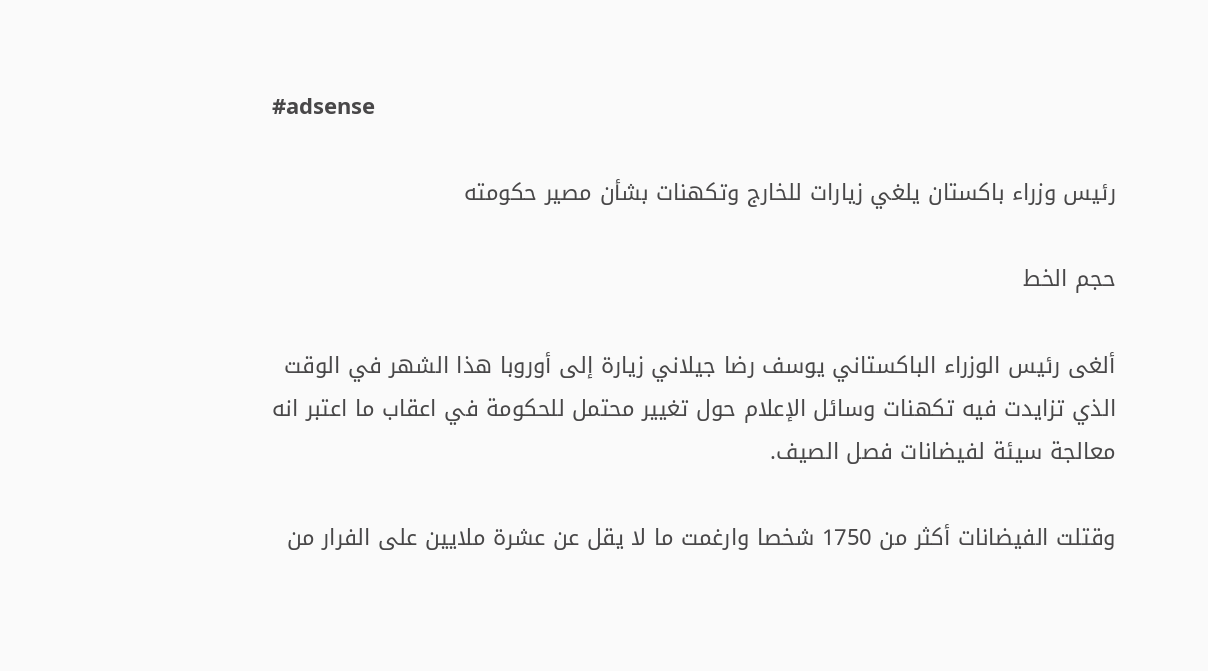#adsense

رئيس وزراء باكستان يلغي زيارات للخارج وتكهنات بشأن مصير حكومته

حجم الخط

ألغى رئيس الوزراء الباكستاني يوسف رضا جيلاني زيارة إلى أوروبا هذا الشهر في الوقت الذي تزايدت فيه تكهنات وسائل الإعلام حول تغيير محتمل للحكومة في اعقاب ما اعتبر انه معالجة سيئة لفيضانات فصل الصيف.

وقتلت الفيضانات أكثر من 1750 شخصا وارغمت ما لا يقل عن عشرة ملايين على الفرار من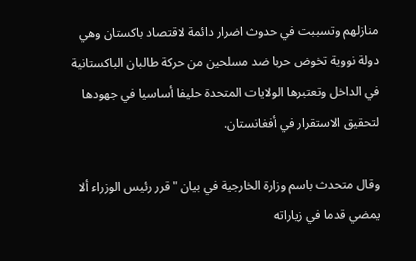منازلهم وتسببت في حدوث اضرار دائمة لاقتصاد باكستان وهي دولة نووية تخوض حربا ضد مسلحين من حركة طالبان الباكستانية في الداخل وتعتبرها الولايات المتحدة حليفا أساسيا في جهودها لتحقيق الاستقرار في أفغانستان.

وقال متحدث باسم وزارة الخارجية في بيان "قرر رئيس الوزراء ألا يمضي قدما في زياراته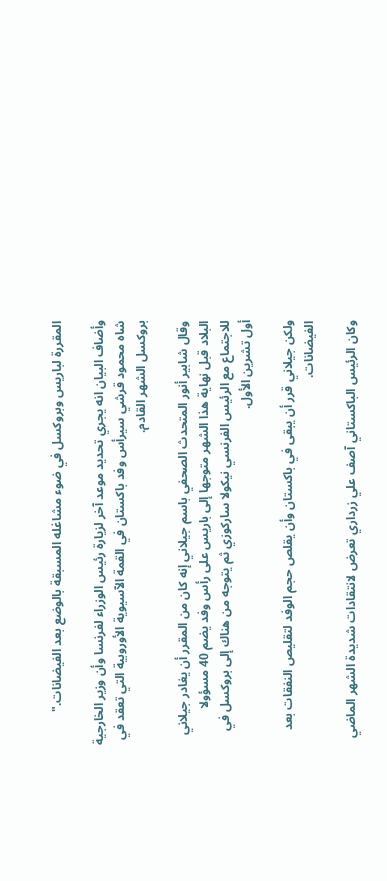المقررة لباريس وبروكسل في ضوء مشاغله المسبقة بالوضع بعد الفيضانات."

وأضاف البيان انه يجري تحديد موعد آخر لزيارة رئيس الوزراء لفرنسا وأن وزير الخارجية شاه محمود قرشي سيرأس وفد باكستان في القمة الآسيوية الأوروبية التي تعقد في بروكسل الشهر القادم.

وقال شابير أنور المتحدث الصحفي باسم جيلاني إنه كان من المقرر أن يغادر جيلاني البلاد قبل نهاية هذا الشهر متوجها إلى باريس على رأس وفد يضم 40 مسؤولا للاجتماع مع الرئيس الفرنسي نيكولا ساركوزي ثم يتوجه من هناك إلى بروكسل في أول تشرين الأول.

ولكن جيلاني قرر أن يبقى في باكستان وأن يقلص حجم الوفد لتقليص النفقات بعد الفيضانات.

وكان الرئيس الباكستاني آصف علي زرداري تعرض لانتقادات شديدة الشهر الماضي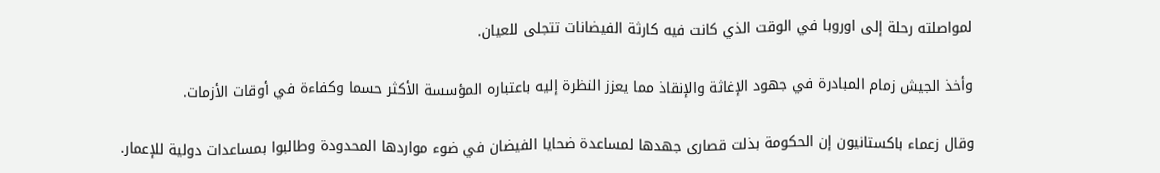لمواصلته رحلة إلى اوروبا في الوقت الذي كانت فيه كارثة الفيضانات تتجلى للعيان.

وأخذ الجيش زمام المبادرة في جهود الإغاثة والإنقاذ مما يعزز النظرة إليه باعتباره المؤسسة الأكثر حسما وكفاءة في أوقات الأزمات.

وقال زعماء باكستانيون إن الحكومة بذلت قصارى جهدها لمساعدة ضحايا الفيضان في ضوء مواردها المحدودة وطالبوا بمساعدات دولية للإعمار.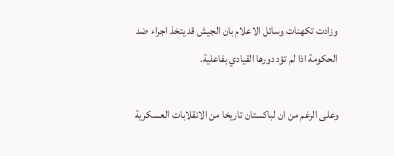وزادت تكهنات وسائل الاعلام بان الجيش قد يتخذ اجراء ضد الحكومة اذا لم تؤد دورها القيادي بفاعلية.

وعلى الرغم من ان لباكستان تاريخا من الانقلابات العسكرية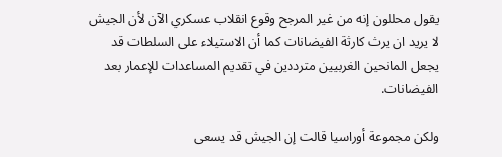يقول محللون إنه من غير المرجح وقوع انقلاب عسكري الآن لأن الجيش لا يريد ان يرث كارثة الفيضانات كما أن الاستيلاء على السلطات قد يجعل المانحين الغربيين مترددين في تقديم المساعدات للإعمار بعد الفيضانات.

ولكن مجموعة أوراسيا قالت إن الجيش قد يسعى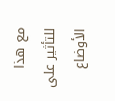مع هذا للتأثير على الأوضاع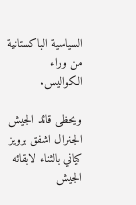السياسية الباكستانية من وراء الكواليس.

ويحظى قائد الجيش الجنرال اشفق برويز كياني بالثناء لابقائه الجيش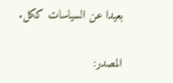بعيدا عن السياسات ككل.

المصدر: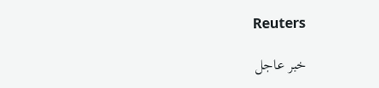Reuters

خبر عاجل